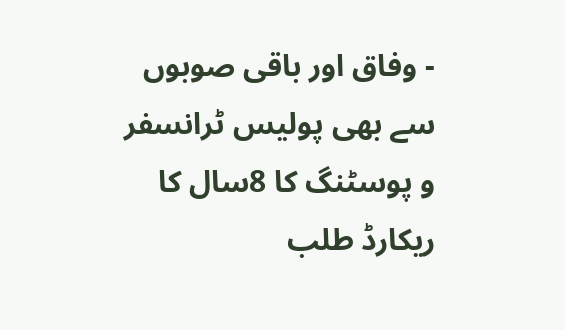- وفاق اور باقی صوبوں سے بھی پولیس ٹرانسفر و پوسٹنگ کا 8سال کا ریکارڈ طلب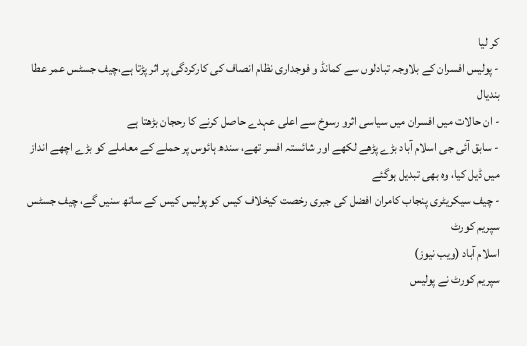کر لیا
- پولیس افسران کے بلاوجہ تبادلوں سے کمانڈ و فوجداری نظام انصاف کی کارکردگی پر اثر پڑتا ہے،چیف جسٹس عمر عطا بندیال
- ان حالات میں افسران میں سیاسی اثرو رسوخ سے اعلی عہدے حاصل کرنے کا رحجان بڑھتا ہے
- سابق آئی جی اسلام آباد بڑے پڑھے لکھے اور شائستہ افسر تھے، سندھ ہائوس پر حملے کے معاملے کو بڑے اچھے انداز میں ڈیل کیا، وہ بھی تبدیل ہوگئے
- چیف سیکریٹری پنجاب کامران افضل کی جبری رخصت کیخلاف کیس کو پولیس کیس کے ساتھ سنیں گے، چیف جسٹس سپریم کورٹ
اسلام آباد (ویب نیوز)
سپریم کورٹ نے پولیس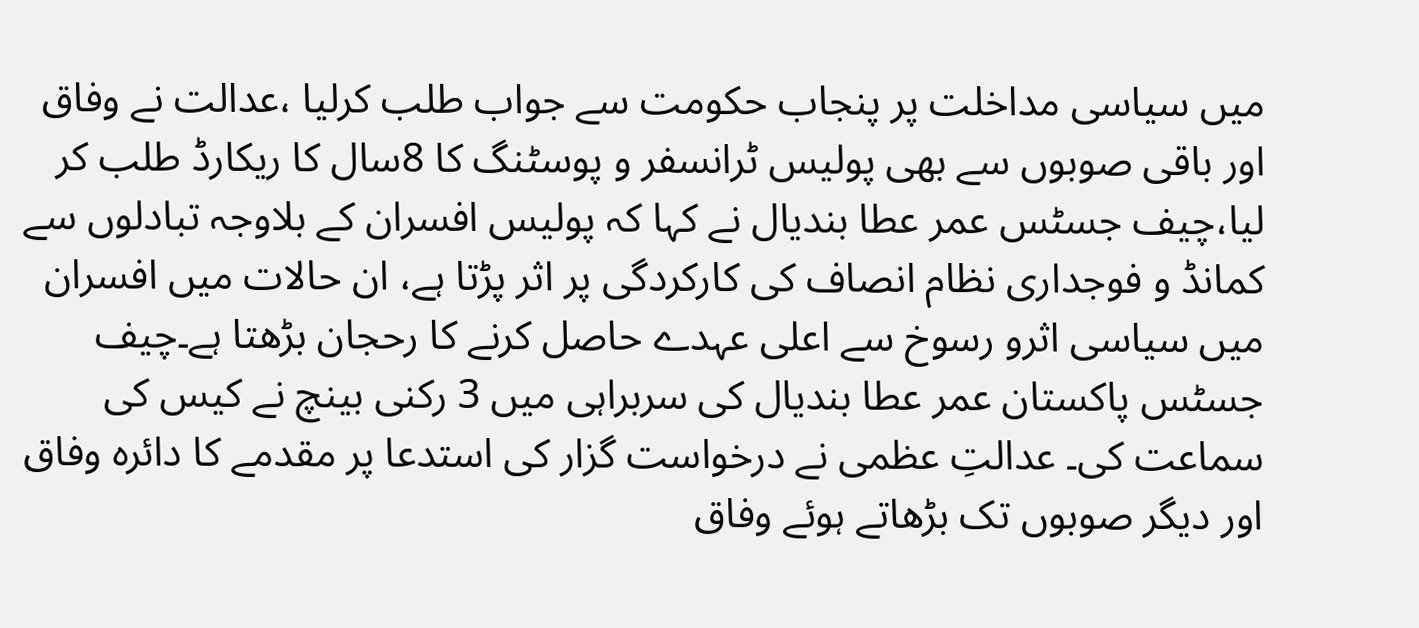میں سیاسی مداخلت پر پنجاب حکومت سے جواب طلب کرلیا ،عدالت نے وفاق اور باقی صوبوں سے بھی پولیس ٹرانسفر و پوسٹنگ کا 8سال کا ریکارڈ طلب کر لیا،چیف جسٹس عمر عطا بندیال نے کہا کہ پولیس افسران کے بلاوجہ تبادلوں سے کمانڈ و فوجداری نظام انصاف کی کارکردگی پر اثر پڑتا ہے، ان حالات میں افسران میں سیاسی اثرو رسوخ سے اعلی عہدے حاصل کرنے کا رحجان بڑھتا ہے۔چیف جسٹس پاکستان عمر عطا بندیال کی سربراہی میں 3 رکنی بینچ نے کیس کی سماعت کی۔ عدالتِ عظمی نے درخواست گزار کی استدعا پر مقدمے کا دائرہ وفاق اور دیگر صوبوں تک بڑھاتے ہوئے وفاق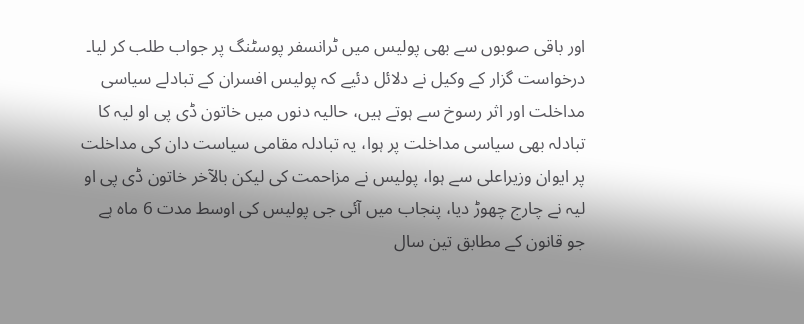اور باقی صوبوں سے بھی پولیس میں ٹرانسفر پوسٹنگ پر جواب طلب کر لیا۔ درخواست گزار کے وکیل نے دلائل دئیے کہ پولیس افسران کے تبادلے سیاسی مداخلت اور اثر رسوخ سے ہوتے ہیں، حالیہ دنوں میں خاتون ڈی پی او لیہ کا تبادلہ بھی سیاسی مداخلت پر ہوا، یہ تبادلہ مقامی سیاست دان کی مداخلت پر ایوان وزیراعلی سے ہوا، پولیس نے مزاحمت کی لیکن بالآخر خاتون ڈی پی او لیہ نے چارج چھوڑ دیا، پنجاب میں آئی جی پولیس کی اوسط مدت 6 ماہ ہے جو قانون کے مطابق تین سال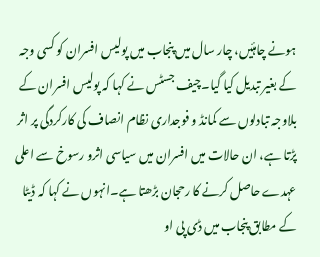ہونے چاہئیں، چار سال میں پنجاب میں پولیس افسران کو کسی وجہ کے بغیر تبدیل کیا گیا۔چیف جسٹس نے کہا کہ پولیس افسران کے بلاوجہ تبادلوں سے کمانڈ و فوجداری نظام انصاف کی کارکردگی پر اثر پڑتا ہے، ان حالات میں افسران میں سیاسی اثرو رسوخ سے اعلی عہدے حاصل کرنے کا رحجان بڑھتا ہے۔انہوں نے کہا کہ ڈیٹا کے مطابق پنجاب میں ڈی پی او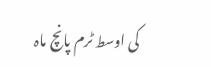کی اوسط ٹرم پانچ ماہ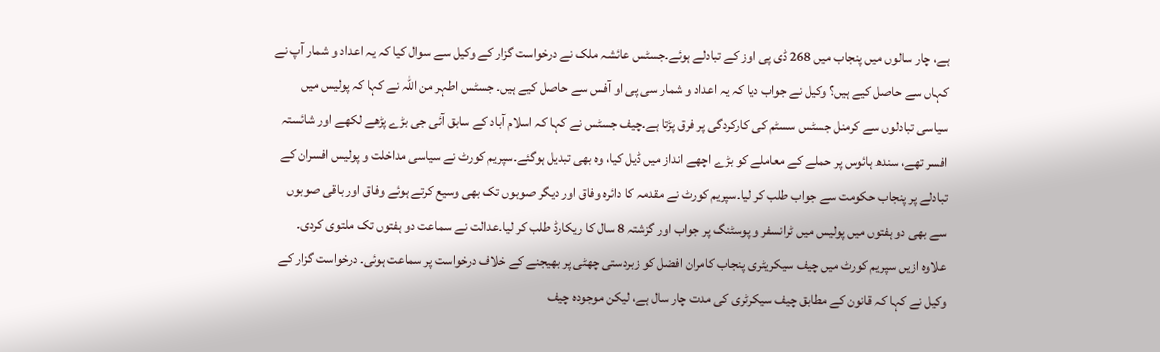ہے، چار سالوں میں پنجاب میں 268 ڈی پی اوز کے تبادلے ہوئے۔جسٹس عائشہ ملک نے درخواست گزار کے وکیل سے سوال کیا کہ یہ اعداد و شمار آپ نے کہاں سے حاصل کیے ہیں؟ وکیل نے جواب دیا کہ یہ اعداد و شمار سی پی او آفس سے حاصل کیے ہیں۔ جسٹس اطہر من اللہ نے کہا کہ پولیس میں سیاسی تبادلوں سے کرمنل جسٹس سسٹم کی کارکردگی پر فرق پڑتا ہے۔چیف جسٹس نے کہا کہ اسلام آباد کے سابق آئی جی بڑے پڑھے لکھے اور شائستہ افسر تھے، سندھ ہائوس پر حملے کے معاملے کو بڑے اچھے انداز میں ڈیل کیا، وہ بھی تبدیل ہوگئے۔سپریم کورٹ نے سیاسی مداخلت و پولیس افسران کے تبادلے پر پنجاب حکومت سے جواب طلب کر لیا۔سپریم کورٹ نے مقدمہ کا دائرہ وفاق اور دیگر صوبوں تک بھی وسیع کرتے ہوئے وفاق اور باقی صوبوں سے بھی دو ہفتوں میں پولیس میں ٹرانسفر و پوسٹنگ پر جواب اور گزشتہ 8 سال کا ریکارڈ طلب کر لیا۔عدالت نے سماعت دو ہفتوں تک ملتوی کردی۔ علاوہ ازیں سپریم کورٹ میں چیف سیکریٹری پنجاب کامران افضل کو زبردستی چھٹی پر بھیجنے کے خلاف درخواست پر سماعت ہوئی۔ درخواست گزار کے وکیل نے کہا کہ قانون کے مطابق چیف سیکرٹری کی مدت چار سال ہے، لیکن موجودہ چیف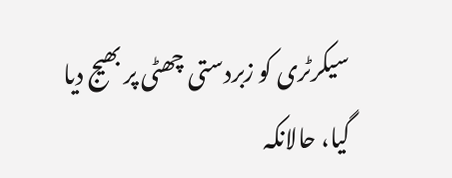سیکرٹری کو زبردستی چھٹی پر بھیج دیا گیا، حالانکہ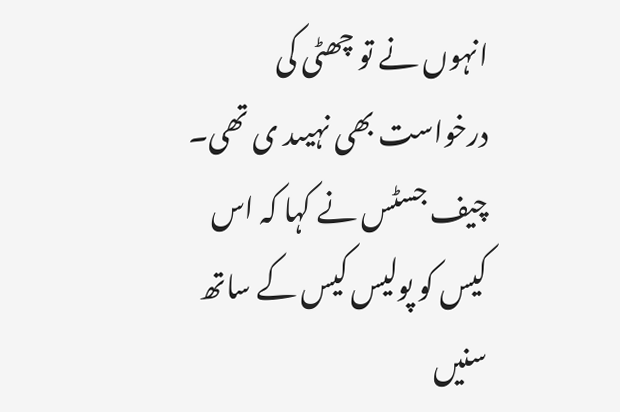انہوں نے تو چھٹی کی درخواست بھی نہیںد ی تھی۔ چیف جسٹس نے کہا کہ اس کیس کو پولیس کیس کے ساتھ سنیں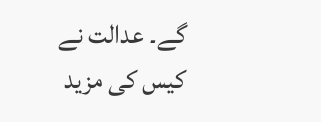گے۔ عدالت نے کیس کی مزید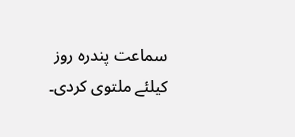سماعت پندرہ روز کیلئے ملتوی کردی۔